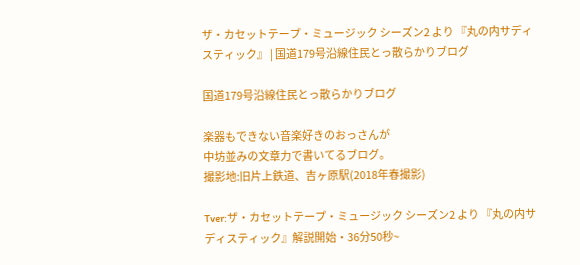ザ・カセットテープ・ミュージック シーズン2 より 『丸の内サディスティック』 | 国道179号沿線住民とっ散らかりブログ

国道179号沿線住民とっ散らかりブログ

楽器もできない音楽好きのおっさんが
中坊並みの文章力で書いてるブログ。
撮影地:旧片上鉄道、吉ヶ原駅(2018年春撮影)

Tver:ザ・カセットテープ・ミュージック シーズン2 より 『丸の内サディスティック』解説開始・36分50秒~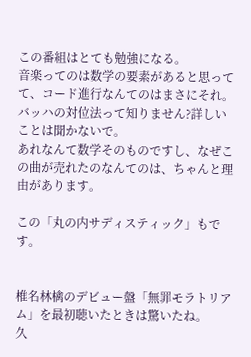この番組はとても勉強になる。
音楽ってのは数学の要素があると思ってて、コード進行なんてのはまさにそれ。
バッハの対位法って知りません?詳しいことは聞かないで。
あれなんて数学そのものですし、なぜこの曲が売れたのなんてのは、ちゃんと理由があります。

この「丸の内サディスティック」もです。


椎名林檎のデビュー盤「無罪モラトリアム」を最初聴いたときは驚いたね。
久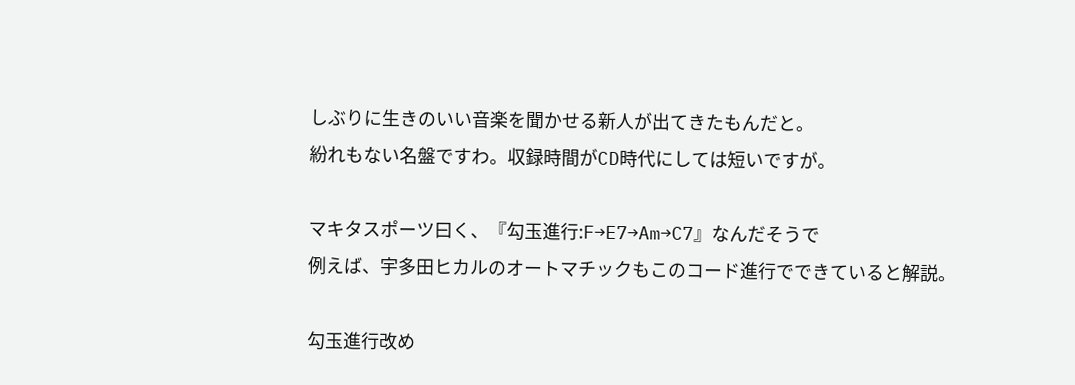しぶりに生きのいい音楽を聞かせる新人が出てきたもんだと。
紛れもない名盤ですわ。収録時間がCD時代にしては短いですが。

マキタスポーツ曰く、『勾玉進行:F→E7→Am→C7』なんだそうで
例えば、宇多田ヒカルのオートマチックもこのコード進行でできていると解説。

勾玉進行改め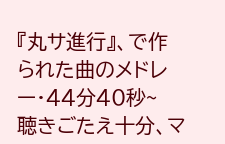『丸サ進行』、で作られた曲のメドレー・44分40秒~
聴きごたえ十分、マ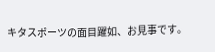キタスポーツの面目躍如、お見事です。